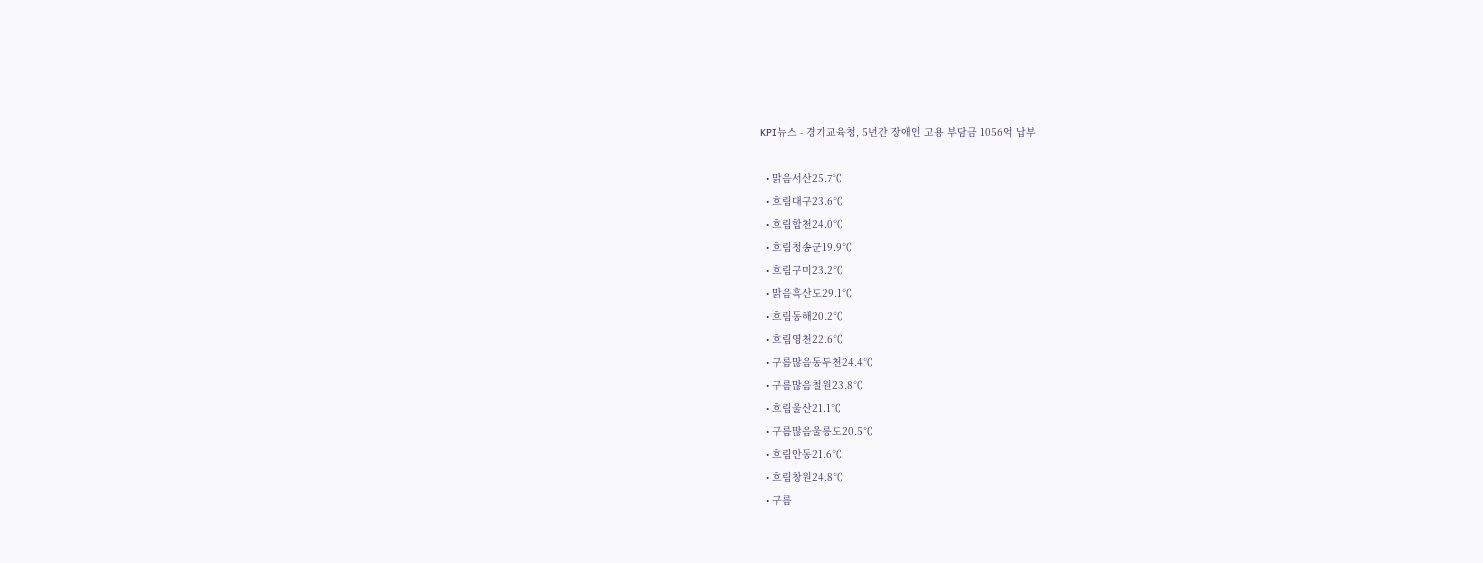KPI뉴스 - 경기교육청, 5년간 장애인 고용 부담금 1056억 납부

  • 맑음서산25.7℃
  • 흐림대구23.6℃
  • 흐림합천24.0℃
  • 흐림청송군19.9℃
  • 흐림구미23.2℃
  • 맑음흑산도29.1℃
  • 흐림동해20.2℃
  • 흐림영천22.6℃
  • 구름많음동두천24.4℃
  • 구름많음철원23.8℃
  • 흐림울산21.1℃
  • 구름많음울릉도20.5℃
  • 흐림안동21.6℃
  • 흐림창원24.8℃
  • 구름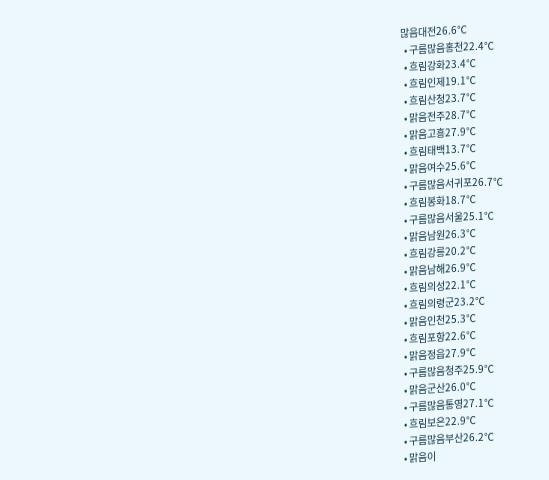많음대전26.6℃
  • 구름많음홍천22.4℃
  • 흐림강화23.4℃
  • 흐림인제19.1℃
  • 흐림산청23.7℃
  • 맑음전주28.7℃
  • 맑음고흥27.9℃
  • 흐림태백13.7℃
  • 맑음여수25.6℃
  • 구름많음서귀포26.7℃
  • 흐림봉화18.7℃
  • 구름많음서울25.1℃
  • 맑음남원26.3℃
  • 흐림강릉20.2℃
  • 맑음남해26.9℃
  • 흐림의성22.1℃
  • 흐림의령군23.2℃
  • 맑음인천25.3℃
  • 흐림포항22.6℃
  • 맑음정읍27.9℃
  • 구름많음청주25.9℃
  • 맑음군산26.0℃
  • 구름많음통영27.1℃
  • 흐림보은22.9℃
  • 구름많음부산26.2℃
  • 맑음이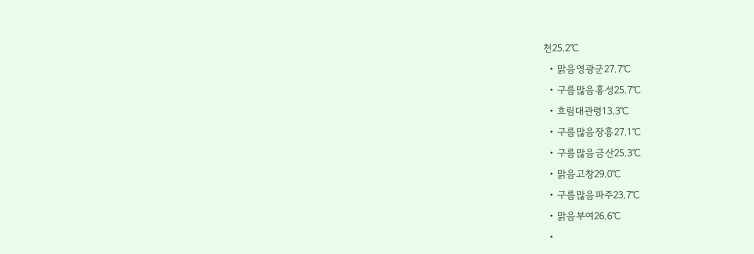천25.2℃
  • 맑음영광군27.7℃
  • 구름많음홍성25.7℃
  • 흐림대관령13.3℃
  • 구름많음장흥27.1℃
  • 구름많음금산25.3℃
  • 맑음고창29.0℃
  • 구름많음파주23.7℃
  • 맑음부여26.6℃
  •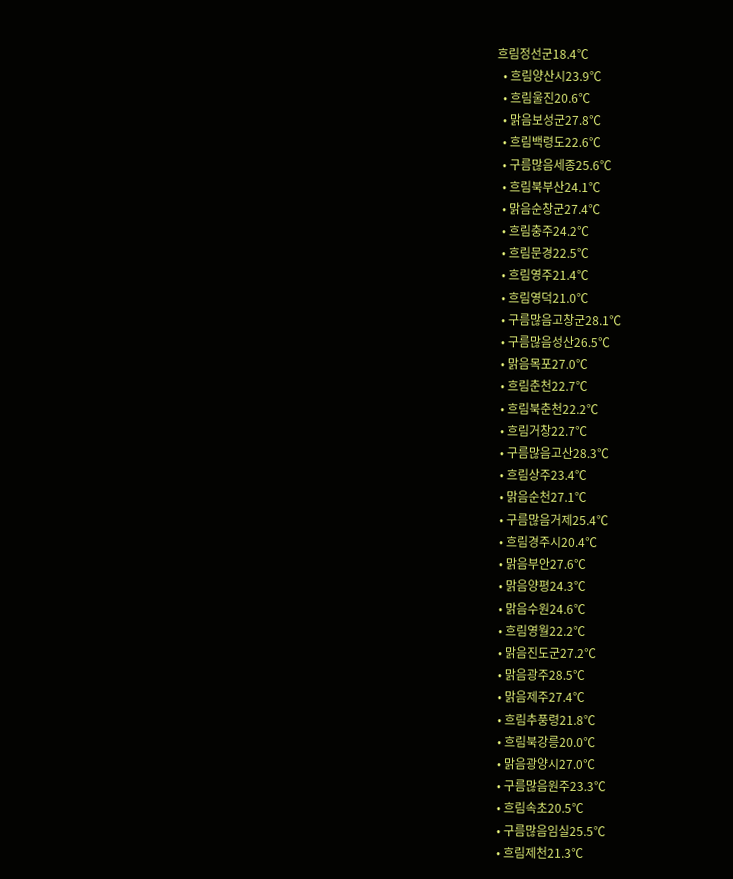흐림정선군18.4℃
  • 흐림양산시23.9℃
  • 흐림울진20.6℃
  • 맑음보성군27.8℃
  • 흐림백령도22.6℃
  • 구름많음세종25.6℃
  • 흐림북부산24.1℃
  • 맑음순창군27.4℃
  • 흐림충주24.2℃
  • 흐림문경22.5℃
  • 흐림영주21.4℃
  • 흐림영덕21.0℃
  • 구름많음고창군28.1℃
  • 구름많음성산26.5℃
  • 맑음목포27.0℃
  • 흐림춘천22.7℃
  • 흐림북춘천22.2℃
  • 흐림거창22.7℃
  • 구름많음고산28.3℃
  • 흐림상주23.4℃
  • 맑음순천27.1℃
  • 구름많음거제25.4℃
  • 흐림경주시20.4℃
  • 맑음부안27.6℃
  • 맑음양평24.3℃
  • 맑음수원24.6℃
  • 흐림영월22.2℃
  • 맑음진도군27.2℃
  • 맑음광주28.5℃
  • 맑음제주27.4℃
  • 흐림추풍령21.8℃
  • 흐림북강릉20.0℃
  • 맑음광양시27.0℃
  • 구름많음원주23.3℃
  • 흐림속초20.5℃
  • 구름많음임실25.5℃
  • 흐림제천21.3℃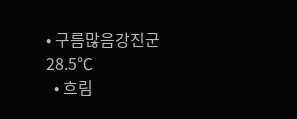• 구름많음강진군28.5℃
  • 흐림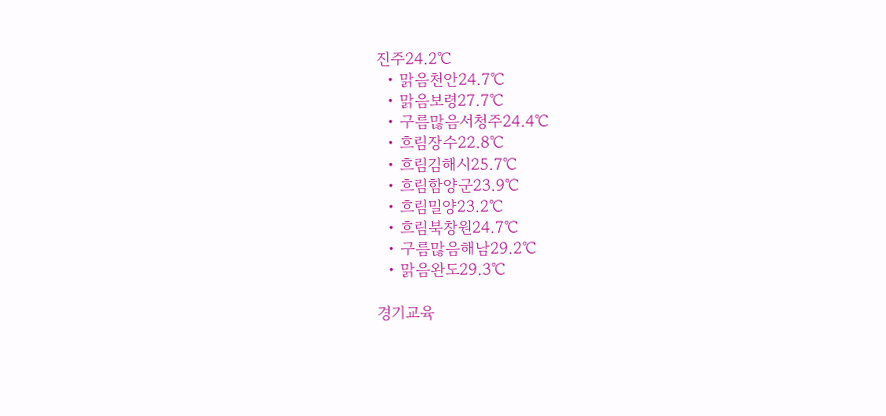진주24.2℃
  • 맑음천안24.7℃
  • 맑음보령27.7℃
  • 구름많음서청주24.4℃
  • 흐림장수22.8℃
  • 흐림김해시25.7℃
  • 흐림함양군23.9℃
  • 흐림밀양23.2℃
  • 흐림북창원24.7℃
  • 구름많음해남29.2℃
  • 맑음완도29.3℃

경기교육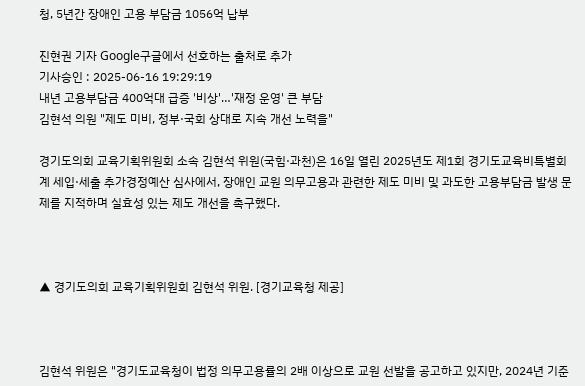청, 5년간 장애인 고용 부담금 1056억 납부

진현권 기자 Google구글에서 선호하는 출처로 추가
기사승인 : 2025-06-16 19:29:19
내년 고용부담금 400억대 급증 '비상'…'재정 운영' 큰 부담
김현석 의원 "제도 미비, 정부·국회 상대로 지속 개선 노력을"

경기도의회 교육기획위원회 소속 김현석 위원(국힘·과천)은 16일 열린 2025년도 제1회 경기도교육비특별회계 세입·세출 추가경정예산 심사에서, 장애인 교원 의무고용과 관련한 제도 미비 및 과도한 고용부담금 발생 문제를 지적하며 실효성 있는 제도 개선을 촉구했다.



▲ 경기도의회 교육기획위원회 김현석 위원. [경기교육청 제공]



김현석 위원은 "경기도교육청이 법정 의무고용률의 2배 이상으로 교원 선발을 공고하고 있지만, 2024년 기준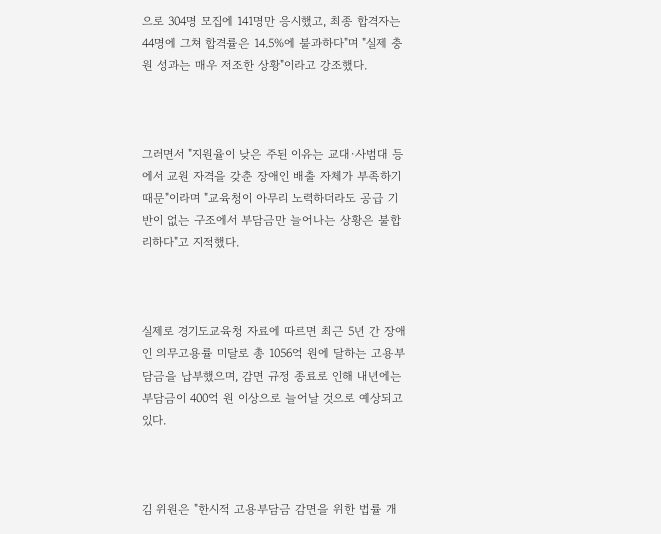으로 304명 모집에 141명만 응시했고, 최종 합격자는 44명에 그쳐 합격률은 14.5%에 불과하다"며 "실제 충원 성과는 매우 저조한 상황"이라고 강조했다.



그러면서 "지원율이 낮은 주된 이유는 교대·사범대 등에서 교원 자격을 갖춘 장애인 배출 자체가 부족하기 때문"이라며 "교육청이 아무리 노력하더라도 공급 기반이 없는 구조에서 부담금만 늘어나는 상황은 불합리하다"고 지적했다.



실제로 경기도교육청 자료에 따르면 최근 5년 간 장애인 의무고용률 미달로 총 1056억 원에 달하는 고용부담금을 납부했으며, 감면 규정 종료로 인해 내년에는 부담금이 400억 원 이상으로 늘어날 것으로 예상되고 있다.



김 위원은 "한시적 고용부담금 감면을 위한 법률 개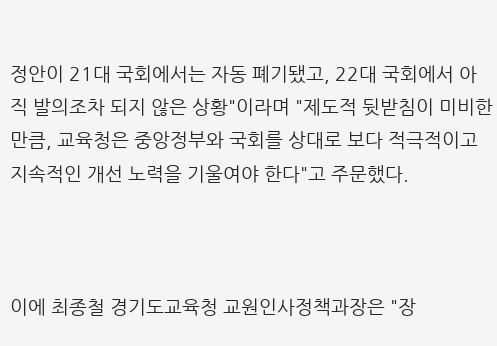정안이 21대 국회에서는 자동 폐기됐고, 22대 국회에서 아직 발의조차 되지 않은 상황"이라며 "제도적 뒷받침이 미비한 만큼, 교육청은 중앙정부와 국회를 상대로 보다 적극적이고 지속적인 개선 노력을 기울여야 한다"고 주문했다.



이에 최종철 경기도교육청 교원인사정책과장은 "장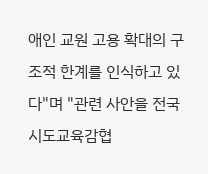애인 교원 고용 확대의 구조적 한계를 인식하고 있다"며 "관련 사안을 전국 시도교육감협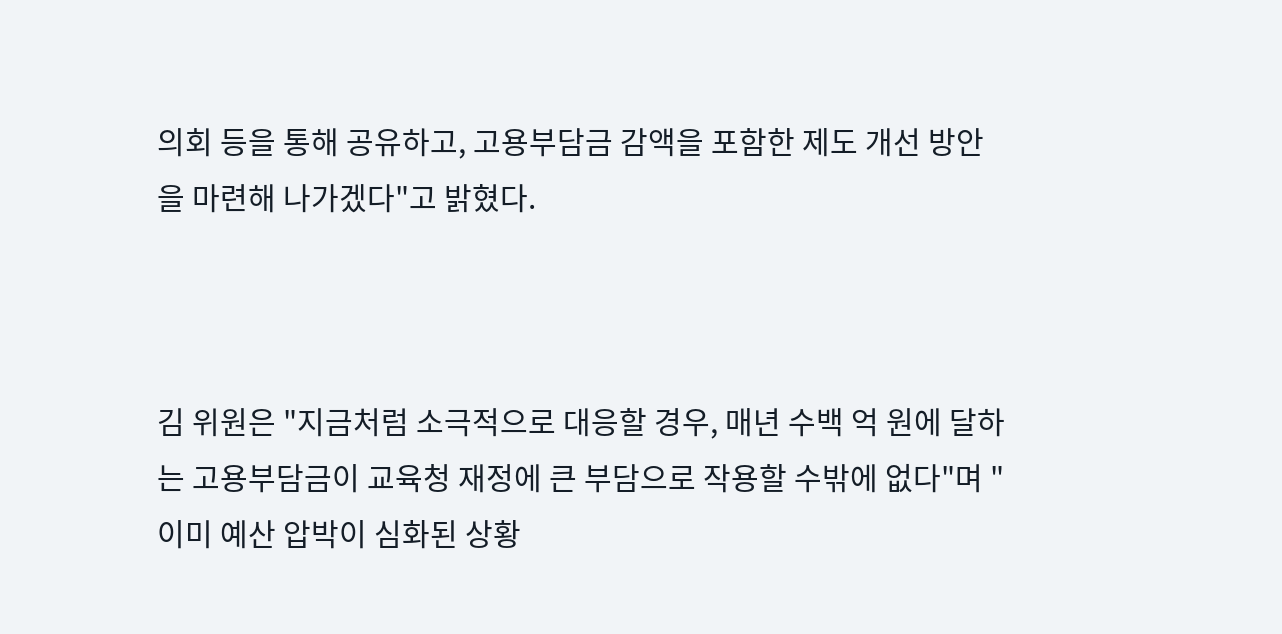의회 등을 통해 공유하고, 고용부담금 감액을 포함한 제도 개선 방안을 마련해 나가겠다"고 밝혔다.



김 위원은 "지금처럼 소극적으로 대응할 경우, 매년 수백 억 원에 달하는 고용부담금이 교육청 재정에 큰 부담으로 작용할 수밖에 없다"며 "이미 예산 압박이 심화된 상황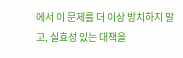에서 이 문제를 더 이상 방치하지 말고, 실효성 있는 대책을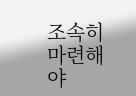조속히 마련해야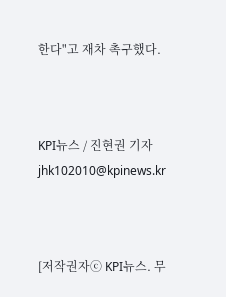한다"고 재차 촉구했다.



KPI뉴스 / 진현권 기자 jhk102010@kpinews.kr



[저작권자ⓒ KPI뉴스. 무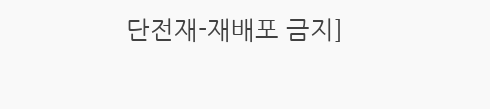단전재-재배포 금지]